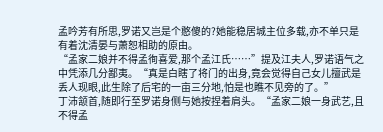孟吟芳有所思,罗诺又岂是个憨傻的?她能稳居城主位多载,亦不单只是有着沈清晏与萧恕相助的原由。
“孟家二娘并不得孟徇喜爱,那个孟江氏……”提及江夫人,罗诺语气之中凭添几分鄙夷。“真是白瞎了将门的出身,竟会觉得自己女儿擅武是丢人现眼,此生除了后宅的一亩三分地,怕是也瞧不见旁的了。”
丁沛颔首,随即行至罗诺身侧与她按捏着肩头。“孟家二娘一身武艺,且不得孟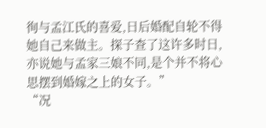徇与孟江氏的喜爱,日后婚配自轮不得她自己来做主。探子查了这许多时日,亦说她与孟家三娘不同,是个并不将心思摆到婚嫁之上的女子。”
“况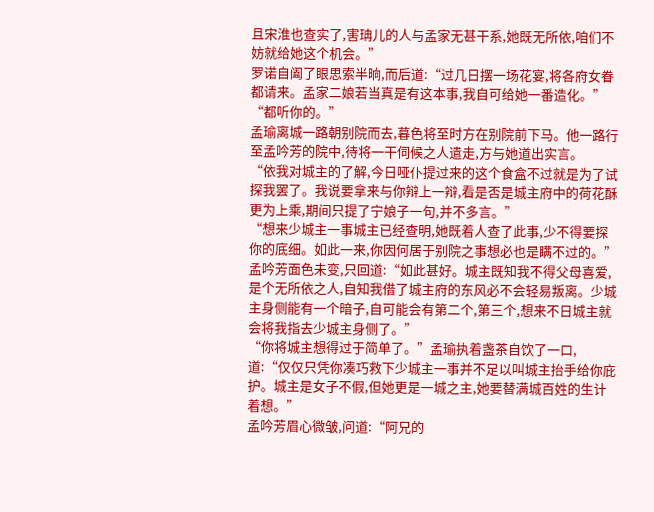且宋淮也查实了,害珃儿的人与孟家无甚干系,她既无所依,咱们不妨就给她这个机会。”
罗诺自阖了眼思索半晌,而后道:“过几日摆一场花宴,将各府女眷都请来。孟家二娘若当真是有这本事,我自可给她一番造化。”
“都听你的。”
孟瑜离城一路朝别院而去,暮色将至时方在别院前下马。他一路行至孟吟芳的院中,待将一干伺候之人遣走,方与她道出实言。
“依我对城主的了解,今日哑仆提过来的这个食盒不过就是为了试探我罢了。我说要拿来与你辩上一辩,看是否是城主府中的荷花酥更为上乘,期间只提了宁娘子一句,并不多言。”
“想来少城主一事城主已经查明,她既着人查了此事,少不得要探你的底细。如此一来,你因何居于别院之事想必也是瞒不过的。”
孟吟芳面色未变,只回道:“如此甚好。城主既知我不得父母喜爱,是个无所依之人,自知我借了城主府的东风必不会轻易叛离。少城主身侧能有一个暗子,自可能会有第二个,第三个,想来不日城主就会将我指去少城主身侧了。”
“你将城主想得过于简单了。”孟瑜执着盏茶自饮了一口,道:“仅仅只凭你凑巧救下少城主一事并不足以叫城主抬手给你庇护。城主是女子不假,但她更是一城之主,她要替满城百姓的生计着想。”
孟吟芳眉心微皱,问道:“阿兄的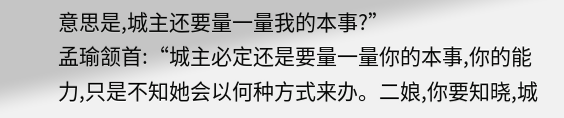意思是,城主还要量一量我的本事?”
孟瑜颔首:“城主必定还是要量一量你的本事,你的能力,只是不知她会以何种方式来办。二娘,你要知晓,城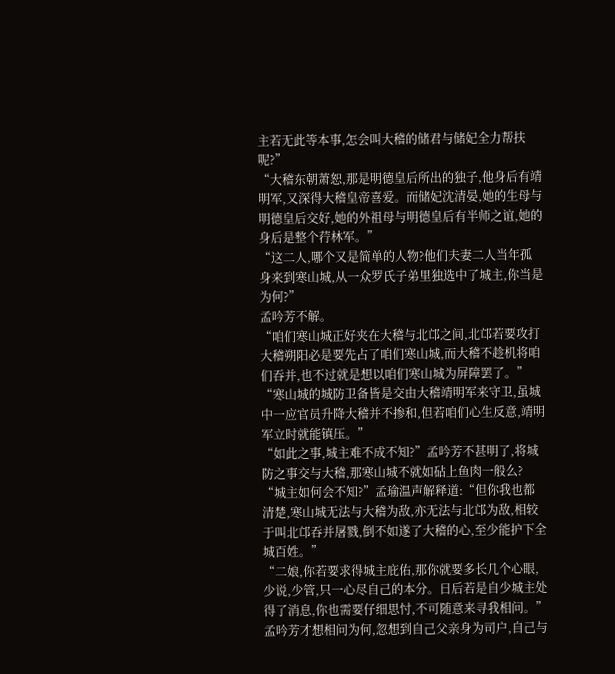主若无此等本事,怎会叫大稽的储君与储妃全力帮扶呢?”
“大稽东朝萧恕,那是明德皇后所出的独子,他身后有靖明军,又深得大稽皇帝喜爱。而储妃沈清晏,她的生母与明德皇后交好,她的外祖母与明德皇后有半师之谊,她的身后是整个荇林军。”
“这二人,哪个又是简单的人物?他们夫妻二人当年孤身来到寒山城,从一众罗氏子弟里独选中了城主,你当是为何?”
孟吟芳不解。
“咱们寒山城正好夹在大稽与北邙之间,北邙若要攻打大稽朔阳必是要先占了咱们寒山城,而大稽不趁机将咱们吞并,也不过就是想以咱们寒山城为屏障罢了。”
“寒山城的城防卫备皆是交由大稽靖明军来守卫,虽城中一应官员升降大稽并不掺和,但若咱们心生反意,靖明军立时就能镇压。”
“如此之事,城主难不成不知?”孟吟芳不甚明了,将城防之事交与大稽,那寒山城不就如砧上鱼肉一般么?
“城主如何会不知?”孟瑜温声解释道:“但你我也都清楚,寒山城无法与大稽为敌,亦无法与北邙为敌,相较于叫北邙吞并屠戮,倒不如遂了大稽的心,至少能护下全城百姓。”
“二娘,你若要求得城主庇佑,那你就要多长几个心眼,少说,少管,只一心尽自己的本分。日后若是自少城主处得了消息,你也需要仔细思忖,不可随意来寻我相问。”
孟吟芳才想相问为何,忽想到自己父亲身为司户,自己与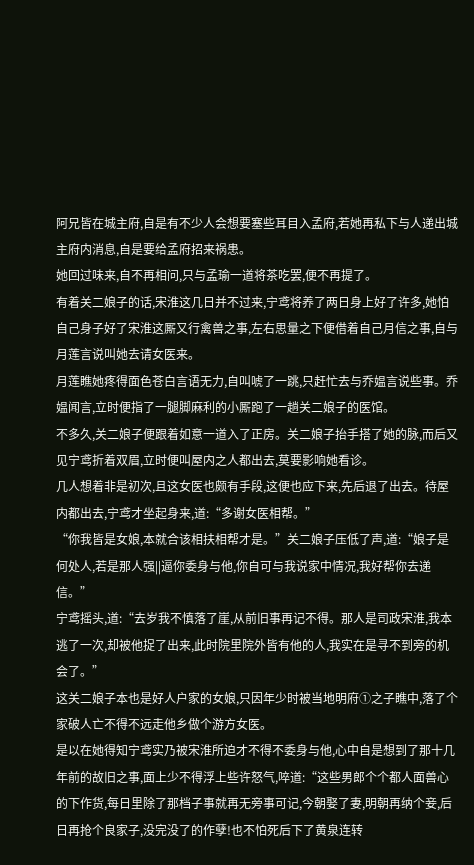阿兄皆在城主府,自是有不少人会想要塞些耳目入孟府,若她再私下与人递出城主府内消息,自是要给孟府招来祸患。
她回过味来,自不再相问,只与孟瑜一道将茶吃罢,便不再提了。
有着关二娘子的话,宋淮这几日并不过来,宁鸢将养了两日身上好了许多,她怕自己身子好了宋淮这厮又行禽兽之事,左右思量之下便借着自己月信之事,自与月莲言说叫她去请女医来。
月莲瞧她疼得面色苍白言语无力,自叫唬了一跳,只赶忙去与乔媪言说些事。乔媪闻言,立时便指了一腿脚麻利的小厮跑了一趟关二娘子的医馆。
不多久,关二娘子便跟着如意一道入了正房。关二娘子抬手搭了她的脉,而后又见宁鸢折着双眉,立时便叫屋内之人都出去,莫要影响她看诊。
几人想着非是初次,且这女医也颇有手段,这便也应下来,先后退了出去。待屋内都出去,宁鸢才坐起身来,道:“多谢女医相帮。”
“你我皆是女娘,本就合该相扶相帮才是。”关二娘子压低了声,道:“娘子是何处人,若是那人强||逼你委身与他,你自可与我说家中情况,我好帮你去递信。”
宁鸢摇头,道:“去岁我不慎落了崖,从前旧事再记不得。那人是司政宋淮,我本逃了一次,却被他捉了出来,此时院里院外皆有他的人,我实在是寻不到旁的机会了。”
这关二娘子本也是好人户家的女娘,只因年少时被当地明府①之子瞧中,落了个家破人亡不得不远走他乡做个游方女医。
是以在她得知宁鸢实乃被宋淮所迫才不得不委身与他,心中自是想到了那十几年前的故旧之事,面上少不得浮上些许怒气,啐道:“这些男郎个个都人面兽心的下作货,每日里除了那档子事就再无旁事可记,今朝娶了妻,明朝再纳个妾,后日再抢个良家子,没完没了的作孽!也不怕死后下了黄泉连转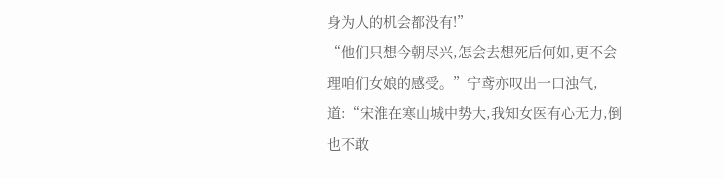身为人的机会都没有!”
“他们只想今朝尽兴,怎会去想死后何如,更不会理咱们女娘的感受。”宁鸢亦叹出一口浊气,道:“宋淮在寒山城中势大,我知女医有心无力,倒也不敢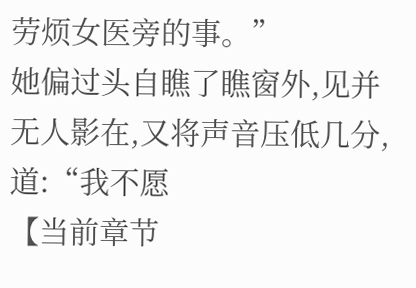劳烦女医旁的事。”
她偏过头自瞧了瞧窗外,见并无人影在,又将声音压低几分,道:“我不愿
【当前章节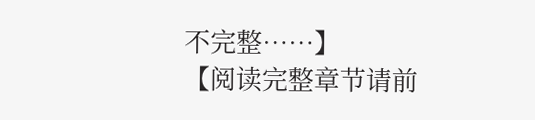不完整……】
【阅读完整章节请前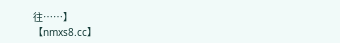往……】
【nmxs8.cc】